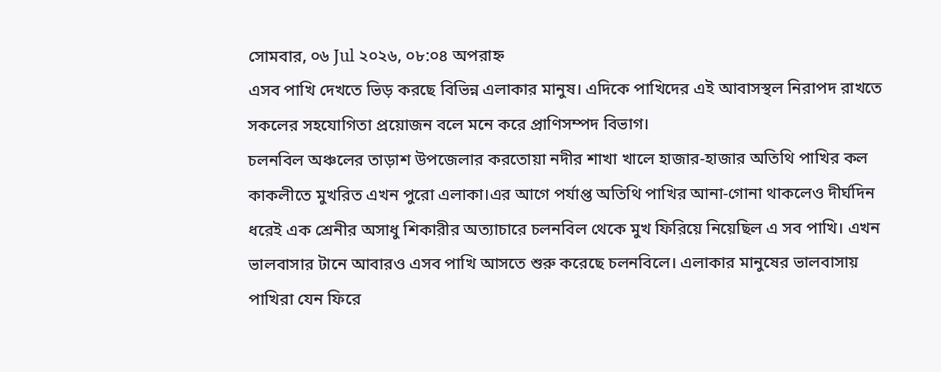সোমবার, ০৬ Jul ২০২৬, ০৮:০৪ অপরাহ্ন
এসব পাখি দেখতে ভিড় করছে বিভিন্ন এলাকার মানুষ। এদিকে পাখিদের এই আবাসস্থল নিরাপদ রাখতে সকলের সহযোগিতা প্রয়োজন বলে মনে করে প্রাণিসম্পদ বিভাগ।
চলনবিল অঞ্চলের তাড়াশ উপজেলার করতোয়া নদীর শাখা খালে হাজার-হাজার অতিথি পাখির কল কাকলীতে মুখরিত এখন পুরো এলাকা।এর আগে পর্যাপ্ত অতিথি পাখির আনা-গোনা থাকলেও দীর্ঘদিন ধরেই এক শ্রেনীর অসাধু শিকারীর অত্যাচারে চলনবিল থেকে মুখ ফিরিয়ে নিয়েছিল এ সব পাখি। এখন ভালবাসার টানে আবারও এসব পাখি আসতে শুরু করেছে চলনবিলে। এলাকার মানুষের ভালবাসায় পাখিরা যেন ফিরে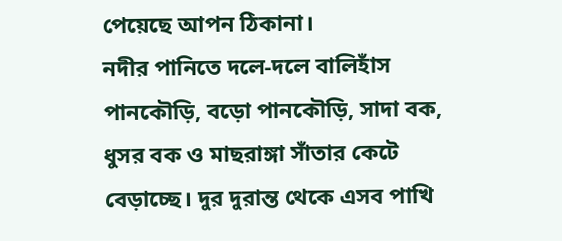পেয়েছে আপন ঠিকানা।
নদীর পানিতে দলে-দলে বালিহাঁস পানকৌড়ি, বড়ো পানকৌড়ি, সাদা বক, ধুসর বক ও মাছরাঙ্গা সাঁতার কেটে বেড়াচ্ছে। দুর দুরান্ত থেকে এসব পাখি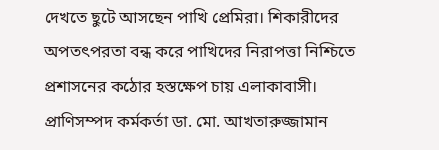দেখতে ছুটে আসছেন পাখি প্রেমিরা। শিকারীদের অপতৎপরতা বন্ধ করে পাখিদের নিরাপত্তা নিশ্চিতে প্রশাসনের কঠোর হস্তক্ষেপ চায় এলাকাবাসী।
প্রাণিসম্পদ কর্মকর্তা ডা. মো. আখতারুজ্জামান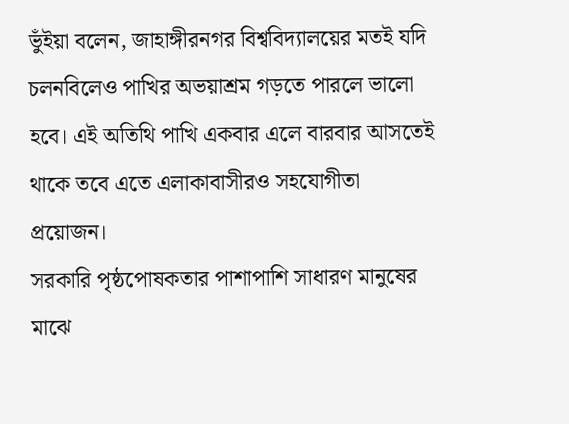ভুঁইয়া বলেন, জাহাঙ্গীরনগর বিশ্ববিদ্যালয়ের মতই যদি চলনবিলেও পাখির অভয়াশ্রম গড়তে পারলে ভালো হবে। এই অতিথি পাখি একবার এলে বারবার আসতেই থাকে তবে এতে এলাকাবাসীরও সহযোগীতা প্রয়োজন।
সরকারি পৃষ্ঠপোষকতার পাশাপাশি সাধারণ মানুষের মাঝে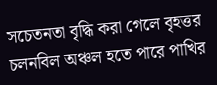সচেতনতা বৃদ্ধি করা গেলে বৃহত্তর চলনবিল অঞ্চল হতে পারে পাখির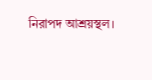নিরাপদ আশ্রয়স্থল।